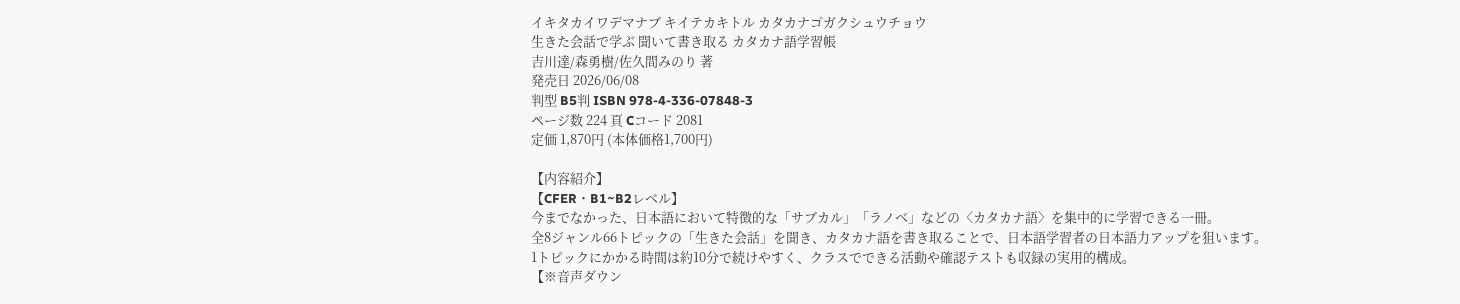イキタカイワデマナブ キイテカキトル カタカナゴガクシュウチョウ
生きた会話で学ぶ 聞いて書き取る カタカナ語学習帳
吉川達/森勇樹/佐久間みのり 著
発売日 2026/06/08
判型 B5判 ISBN 978-4-336-07848-3
ページ数 224 頁 Cコード 2081
定価 1,870円 (本体価格1,700円)

【内容紹介】
【CFER・B1~B2レベル】
今までなかった、日本語において特徴的な「サブカル」「ラノベ」などの〈カタカナ語〉を集中的に学習できる一冊。
全8ジャンル66トピックの「生きた会話」を聞き、カタカナ語を書き取ることで、日本語学習者の日本語力アップを狙います。
1トピックにかかる時間は約10分で続けやすく、クラスでできる活動や確認テストも収録の実用的構成。
【※音声ダウン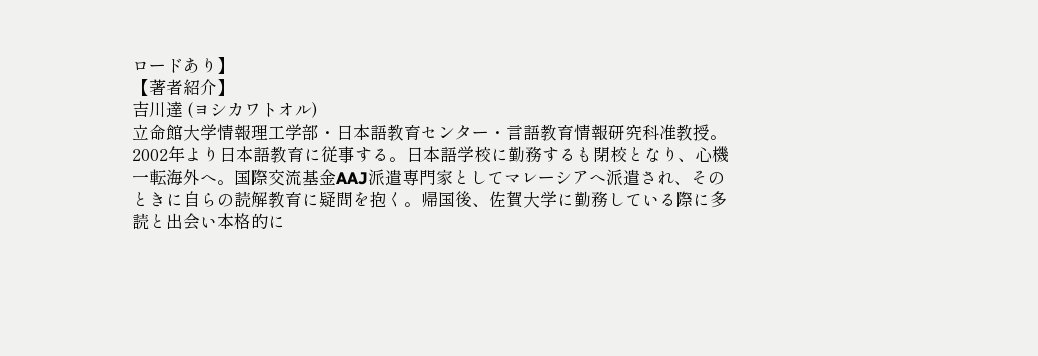ロードあり】
【著者紹介】
吉川達 (ヨシカワトオル)
立命館大学情報理工学部・日本語教育センター・言語教育情報研究科准教授。
2002年より日本語教育に従事する。日本語学校に勤務するも閉校となり、心機一転海外へ。国際交流基金AAJ派遣専門家としてマレーシアへ派遣され、そのときに自らの読解教育に疑問を抱く。帰国後、佐賀大学に勤務している際に多読と出会い本格的に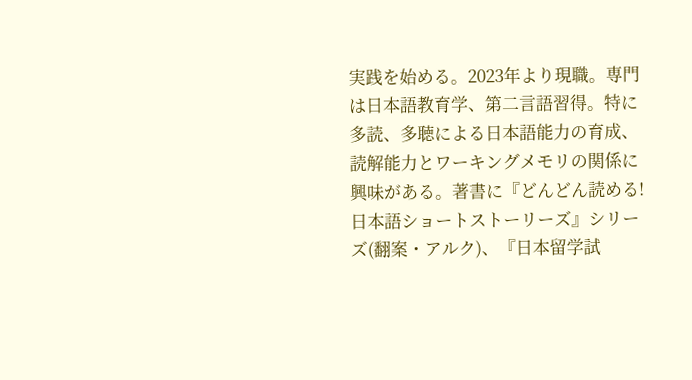実践を始める。2023年より現職。専門は日本語教育学、第二言語習得。特に多読、多聴による日本語能力の育成、読解能力とワーキングメモリの関係に興味がある。著書に『どんどん読める! 日本語ショートストーリーズ』シリーズ(翻案・アルク)、『日本留学試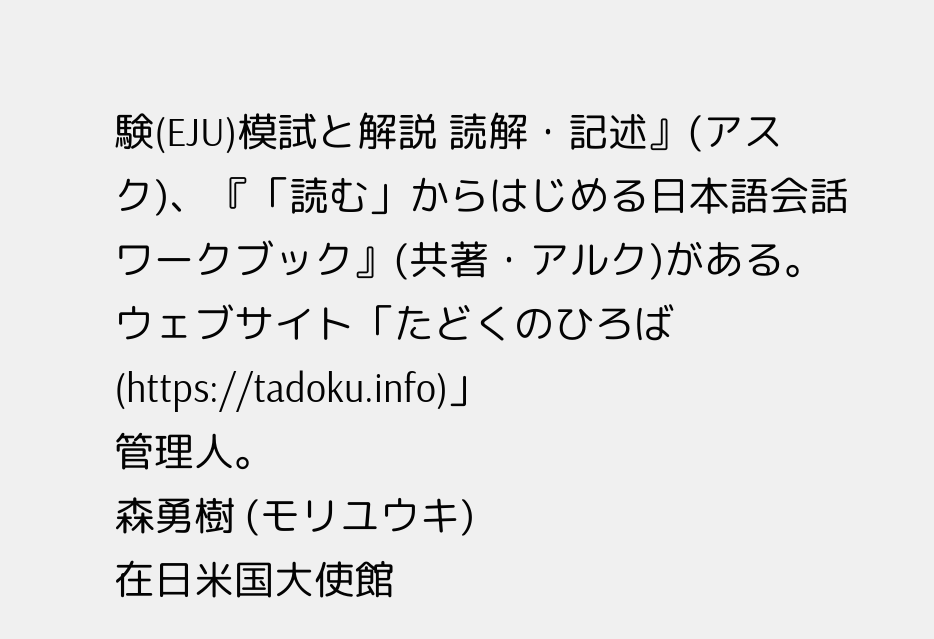験(EJU)模試と解説 読解・記述』(アスク)、『「読む」からはじめる日本語会話ワークブック』(共著・アルク)がある。
ウェブサイト「たどくのひろば(https://tadoku.info)」
管理人。
森勇樹 (モリユウキ)
在日米国大使館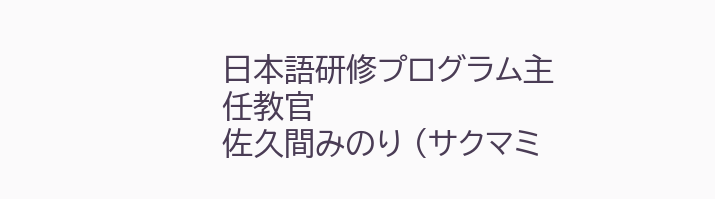日本語研修プログラム主任教官
佐久間みのり (サクマミ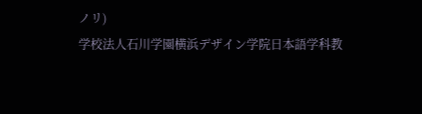ノリ)
学校法人石川学園横浜デザイン学院日本語学科教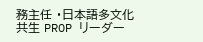務主任 ・日本語多文化共生 PROP リーダー